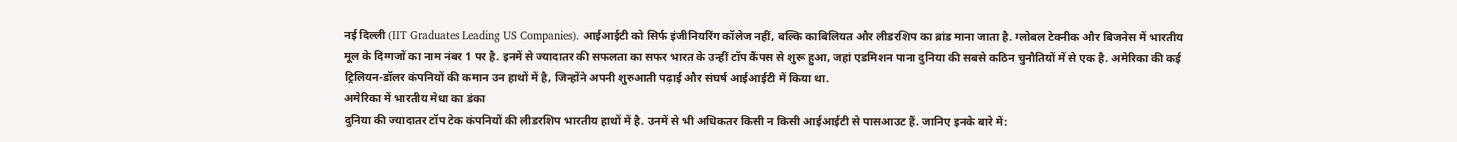नई दिल्ली (IIT Graduates Leading US Companies). आईआईटी को सिर्फ इंजीनियरिंग कॉलेज नहीं, बल्कि काबिलियत और लीडरशिप का ब्रांड माना जाता है. ग्लोबल टेक्नीक और बिजनेस में भारतीय मूल के दिग्गजों का नाम नंबर 1 पर है. इनमें से ज्यादातर की सफलता का सफर भारत के उन्हीं टॉप कैंपस से शुरू हुआ, जहां एडमिशन पाना दुनिया की सबसे कठिन चुनौतियों में से एक है. अमेरिका की कई ट्रिलियन-डॉलर कंपनियों की कमान उन हाथों में है, जिन्होंने अपनी शुरुआती पढ़ाई और संघर्ष आईआईटी में किया था.
अमेरिका में भारतीय मेधा का डंका
दुनिया की ज्यादातर टॉप टेक कंपनियों की लीडरशिप भारतीय हाथों में है. उनमें से भी अधिकतर किसी न किसी आईआईटी से पासआउट हैं. जानिए इनके बारे में: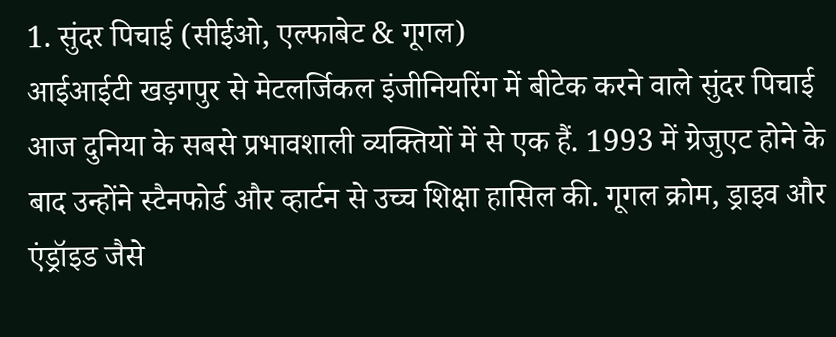1. सुंदर पिचाई (सीईओ, एल्फाबेट & गूगल)
आईआईटी खड़गपुर से मेटलर्जिकल इंजीनियरिंग में बीटेक करने वाले सुंदर पिचाई आज दुनिया के सबसे प्रभावशाली व्यक्तियों में से एक हैं. 1993 में ग्रेजुएट होने के बाद उन्होंने स्टैनफोर्ड और व्हार्टन से उच्च शिक्षा हासिल की. गूगल क्रोम, ड्राइव और एंड्रॉइड जैसे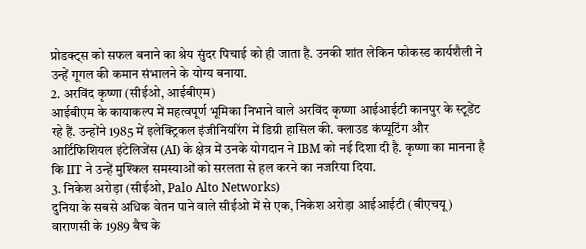प्रोडक्ट्स को सफल बनाने का श्रेय सुंदर पिचाई को ही जाता है. उनकी शांत लेकिन फोकस्ड कार्यशैली ने उन्हें गूगल की कमान संभालने के योग्य बनाया.
2. अरविंद कृष्णा (सीईओ, आईबीएम)
आईबीएम के कायाकल्प में महत्वपूर्ण भूमिका निभाने वाले अरविंद कृष्णा आईआईटी कानपुर के स्टूडेंट रहे हैं. उन्होंने 1985 में इलेक्ट्रिकल इंजीनियरिंग में डिग्री हासिल की. क्लाउड कंप्यूटिंग और आर्टिफिशियल इंटेलिजेंस (AI) के क्षेत्र में उनके योगदान ने IBM को नई दिशा दी है. कृष्णा का मानना है कि IIT ने उन्हें मुश्किल समस्याओं को सरलता से हल करने का नजरिया दिया.
3. निकेश अरोड़ा (सीईओ, Palo Alto Networks)
दुनिया के सबसे अधिक वेतन पाने वाले सीईओ में से एक, निकेश अरोड़ा आईआईटी (बीएचयू) वाराणसी के 1989 बैच के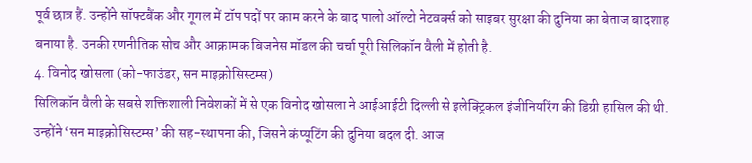पूर्व छात्र हैं. उन्होंने सॉफ्टबैंक और गूगल में टॉप पदों पर काम करने के बाद पालो ऑल्टो नेटवर्क्स को साइबर सुरक्षा की दुनिया का बेताज बादशाह बनाया है. उनकी रणनीतिक सोच और आक्रामक बिजनेस मॉडल की चर्चा पूरी सिलिकॉन वैली में होती है.
4. विनोद खोसला (को-फाउंडर, सन माइक्रोसिस्टम्स)
सिलिकॉन वैली के सबसे शक्तिशाली निवेशकों में से एक विनोद खोसला ने आईआईटी दिल्ली से इलेक्ट्रिकल इंजीनियरिंग की डिग्री हासिल की थी. उन्होंने ‘सन माइक्रोसिस्टम्स’ की सह-स्थापना की, जिसने कंप्यूटिंग की दुनिया बदल दी. आज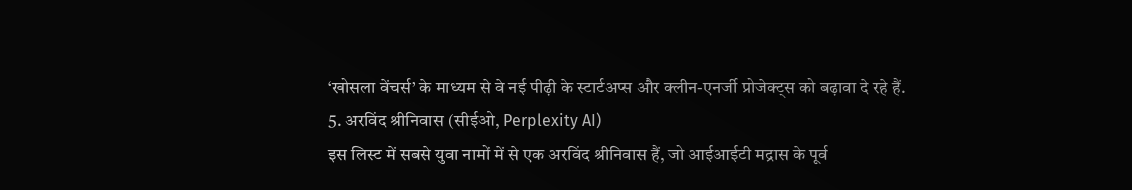‘खोसला वेंचर्स’ के माध्यम से वे नई पीढ़ी के स्टार्टअप्स और क्लीन-एनर्जी प्रोजेक्ट्स को बढ़ावा दे रहे हैं.
5. अरविंद श्रीनिवास (सीईओ, Perplexity AI)
इस लिस्ट में सबसे युवा नामों में से एक अरविंद श्रीनिवास हैं, जो आईआईटी मद्रास के पूर्व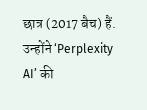छात्र (2017 बैच) हैं. उन्होंने ‘Perplexity AI’ की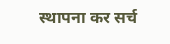स्थापना कर सर्च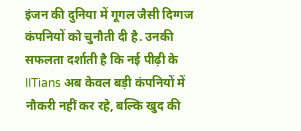इंजन की दुनिया में गूगल जैसी दिग्गज कंपनियों को चुनौती दी है. उनकी सफलता दर्शाती है कि नई पीढ़ी के IITians अब केवल बड़ी कंपनियों में नौकरी नहीं कर रहे, बल्कि खुद की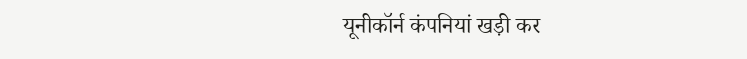यूनीकॉर्न कंपनियां खड़ी कर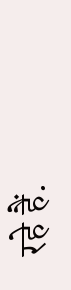रहे हैं.